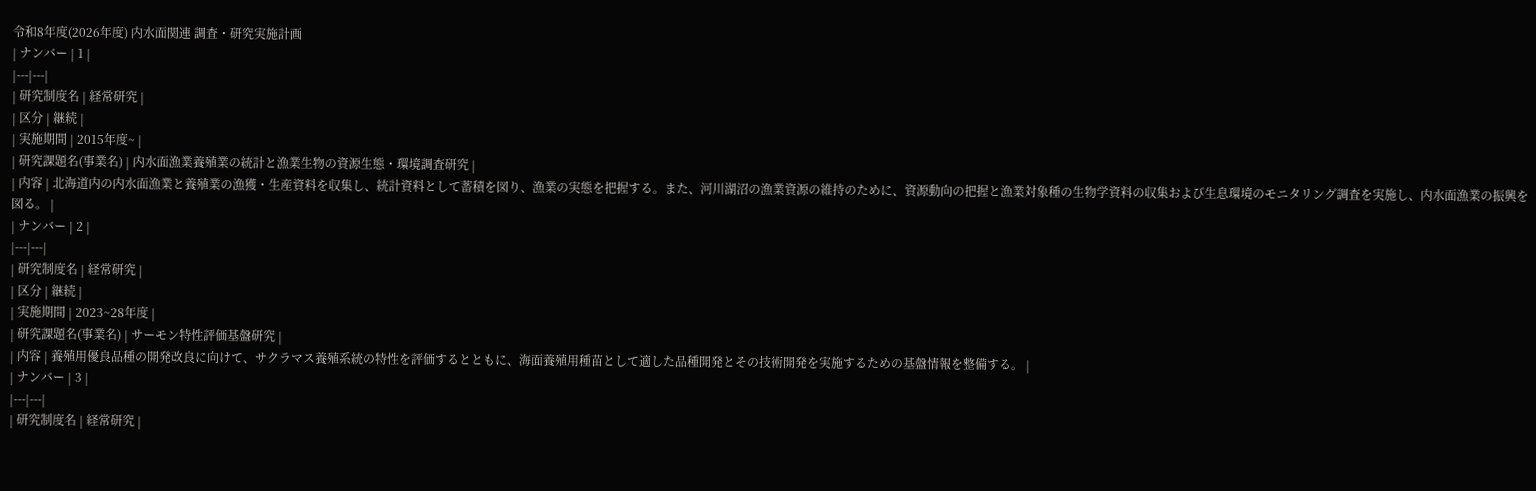令和8年度(2026年度) 内水面関連 調査・研究実施計画
| ナンバー | 1 |
|---|---|
| 研究制度名 | 経常研究 |
| 区分 | 継続 |
| 実施期間 | 2015年度~ |
| 研究課題名(事業名) | 内水面漁業養殖業の統計と漁業生物の資源生態・環境調査研究 |
| 内容 | 北海道内の内水面漁業と養殖業の漁獲・生産資料を収集し、統計資料として蓄積を図り、漁業の実態を把握する。また、河川湖沼の漁業資源の維持のために、資源動向の把握と漁業対象種の生物学資料の収集および生息環境のモニタリング調査を実施し、内水面漁業の振興を図る。 |
| ナンバー | 2 |
|---|---|
| 研究制度名 | 経常研究 |
| 区分 | 継続 |
| 実施期間 | 2023~28年度 |
| 研究課題名(事業名) | サーモン特性評価基盤研究 |
| 内容 | 養殖用優良品種の開発改良に向けて、サクラマス養殖系統の特性を評価するとともに、海面養殖用種苗として適した品種開発とその技術開発を実施するための基盤情報を整備する。 |
| ナンバー | 3 |
|---|---|
| 研究制度名 | 経常研究 |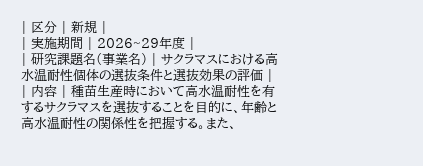| 区分 | 新規 |
| 実施期間 | 2026~29年度 |
| 研究課題名(事業名) | サクラマスにおける高水温耐性個体の選抜条件と選抜効果の評価 |
| 内容 | 種苗生産時において高水温耐性を有するサクラマスを選抜することを目的に、年齢と高水温耐性の関係性を把握する。また、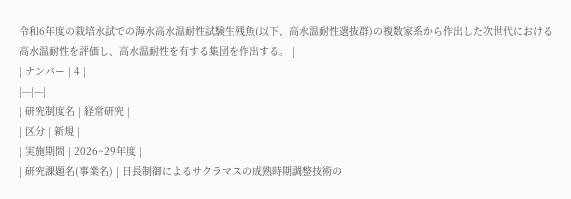令和6年度の栽培水試での海水高水温耐性試験生残魚(以下、高水温耐性選抜群)の複数家系から作出した次世代における高水温耐性を評価し、高水温耐性を有する集団を作出する。 |
| ナンバー | 4 |
|---|---|
| 研究制度名 | 経常研究 |
| 区分 | 新規 |
| 実施期間 | 2026~29年度 |
| 研究課題名(事業名) | 日長制御によるサクラマスの成熟時期調整技術の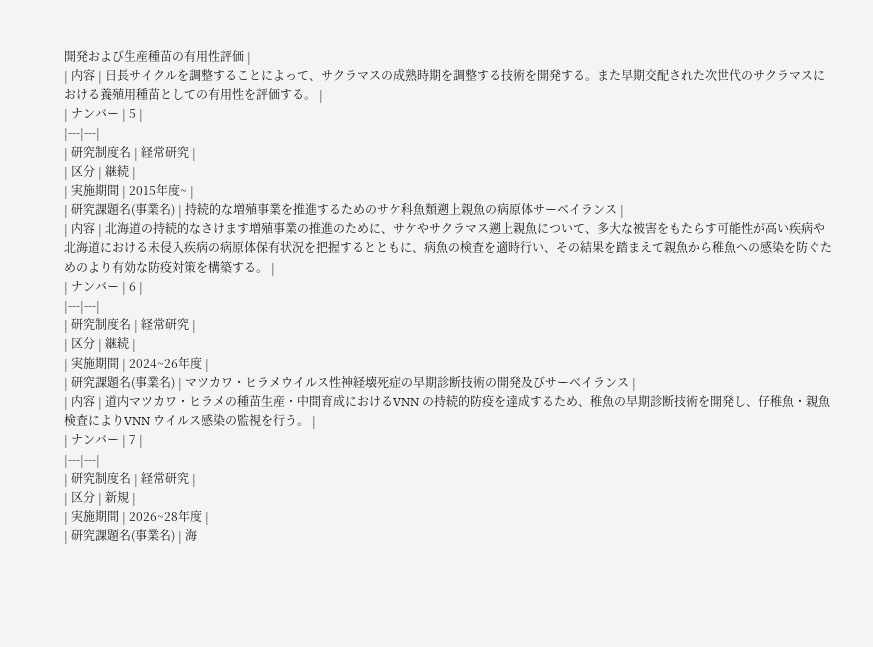開発および生産種苗の有用性評価 |
| 内容 | 日長サイクルを調整することによって、サクラマスの成熟時期を調整する技術を開発する。また早期交配された次世代のサクラマスにおける養殖用種苗としての有用性を評価する。 |
| ナンバー | 5 |
|---|---|
| 研究制度名 | 経常研究 |
| 区分 | 継続 |
| 実施期間 | 2015年度~ |
| 研究課題名(事業名) | 持続的な増殖事業を推進するためのサケ科魚類遡上親魚の病原体サーベイランス |
| 内容 | 北海道の持続的なさけます増殖事業の推進のために、サケやサクラマス遡上親魚について、多大な被害をもたらす可能性が高い疾病や北海道における未侵入疾病の病原体保有状況を把握するとともに、病魚の検査を適時行い、その結果を踏まえて親魚から稚魚への感染を防ぐためのより有効な防疫対策を構築する。 |
| ナンバー | 6 |
|---|---|
| 研究制度名 | 経常研究 |
| 区分 | 継続 |
| 実施期間 | 2024~26年度 |
| 研究課題名(事業名) | マツカワ・ヒラメウイルス性神経壊死症の早期診断技術の開発及びサーベイランス |
| 内容 | 道内マツカワ・ヒラメの種苗生産・中間育成におけるVNN の持続的防疫を達成するため、稚魚の早期診断技術を開発し、仔稚魚・親魚検査によりVNN ウイルス感染の監視を行う。 |
| ナンバー | 7 |
|---|---|
| 研究制度名 | 経常研究 |
| 区分 | 新規 |
| 実施期間 | 2026~28年度 |
| 研究課題名(事業名) | 海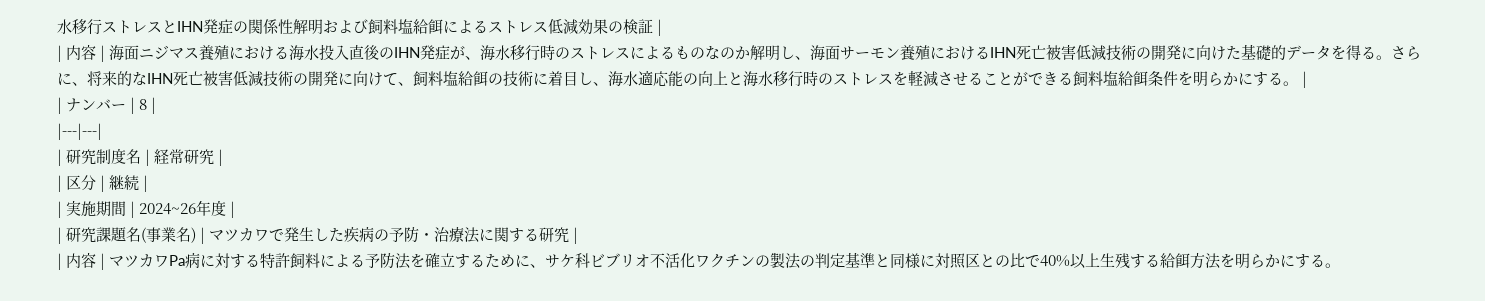水移行ストレスとIHN発症の関係性解明および飼料塩給餌によるストレス低減効果の検証 |
| 内容 | 海面ニジマス養殖における海水投入直後のIHN発症が、海水移行時のストレスによるものなのか解明し、海面サーモン養殖におけるIHN死亡被害低減技術の開発に向けた基礎的データを得る。さらに、将来的なIHN死亡被害低減技術の開発に向けて、飼料塩給餌の技術に着目し、海水適応能の向上と海水移行時のストレスを軽減させることができる飼料塩給餌条件を明らかにする。 |
| ナンバー | 8 |
|---|---|
| 研究制度名 | 経常研究 |
| 区分 | 継続 |
| 実施期間 | 2024~26年度 |
| 研究課題名(事業名) | マツカワで発生した疾病の予防・治療法に関する研究 |
| 内容 | マツカワPa病に対する特許飼料による予防法を確立するために、サケ科ビブリオ不活化ワクチンの製法の判定基準と同様に対照区との比で40%以上生残する給餌方法を明らかにする。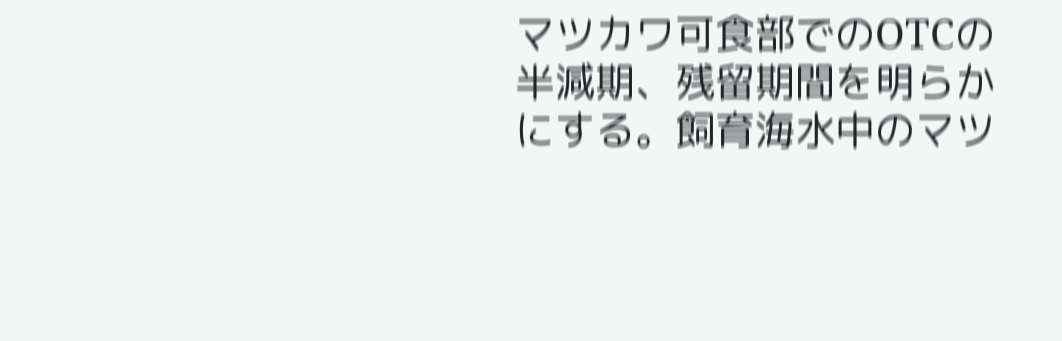マツカワ可食部でのOTCの半減期、残留期間を明らかにする。飼育海水中のマツ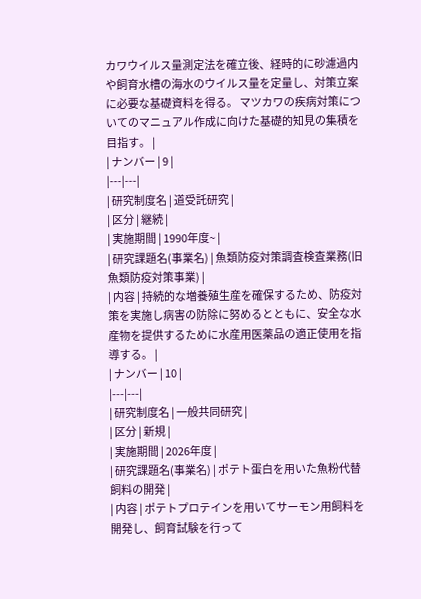カワウイルス量測定法を確立後、経時的に砂濾過内や飼育水槽の海水のウイルス量を定量し、対策立案に必要な基礎資料を得る。 マツカワの疾病対策についてのマニュアル作成に向けた基礎的知見の集積を目指す。 |
| ナンバー | 9 |
|---|---|
| 研究制度名 | 道受託研究 |
| 区分 | 継続 |
| 実施期間 | 1990年度~ |
| 研究課題名(事業名) | 魚類防疫対策調査検査業務(旧 魚類防疫対策事業) |
| 内容 | 持続的な増養殖生産を確保するため、防疫対策を実施し病害の防除に努めるとともに、安全な水産物を提供するために水産用医薬品の適正使用を指導する。 |
| ナンバー | 10 |
|---|---|
| 研究制度名 | 一般共同研究 |
| 区分 | 新規 |
| 実施期間 | 2026年度 |
| 研究課題名(事業名) | ポテト蛋白を用いた魚粉代替飼料の開発 |
| 内容 | ポテトプロテインを用いてサーモン用飼料を開発し、飼育試験を行って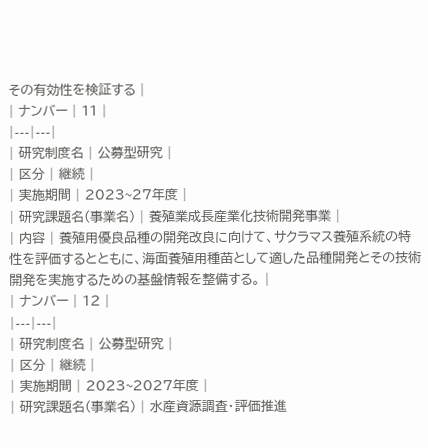その有効性を検証する |
| ナンバー | 11 |
|---|---|
| 研究制度名 | 公募型研究 |
| 区分 | 継続 |
| 実施期間 | 2023~27年度 |
| 研究課題名(事業名) | 養殖業成長産業化技術開発事業 |
| 内容 | 養殖用優良品種の開発改良に向けて、サクラマス養殖系統の特性を評価するとともに、海面養殖用種苗として適した品種開発とその技術開発を実施するための基盤情報を整備する。 |
| ナンバー | 12 |
|---|---|
| 研究制度名 | 公募型研究 |
| 区分 | 継続 |
| 実施期間 | 2023~2027年度 |
| 研究課題名(事業名) | 水産資源調査・評価推進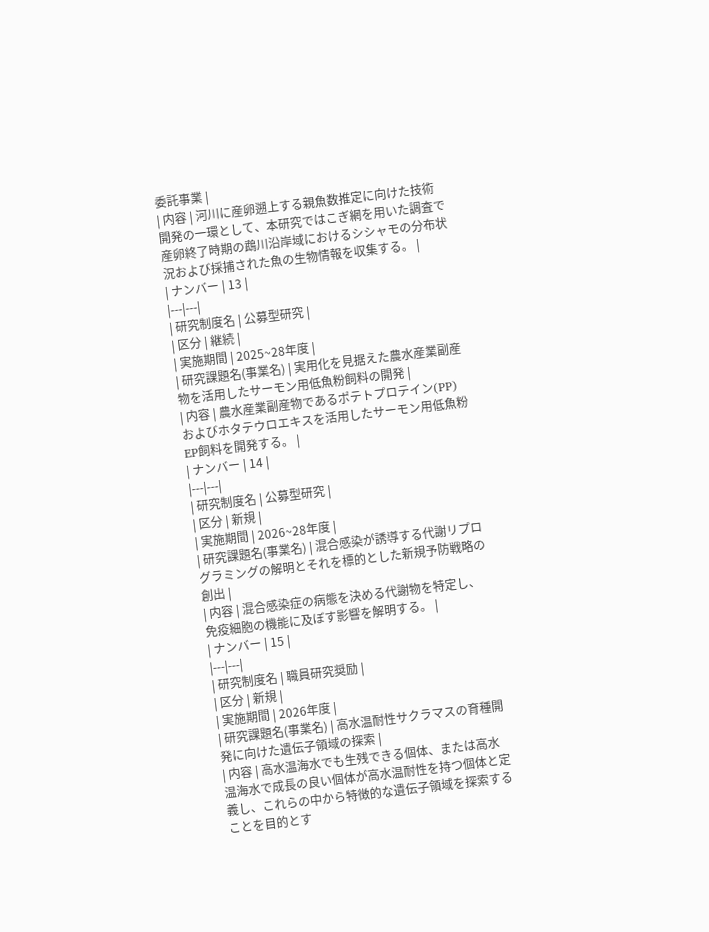委託事業 |
| 内容 | 河川に産卵遡上する親魚数推定に向けた技術開発の一環として、本研究ではこぎ網を用いた調査で産卵終了時期の鵡川沿岸域におけるシシャモの分布状況および採捕された魚の生物情報を収集する。 |
| ナンバー | 13 |
|---|---|
| 研究制度名 | 公募型研究 |
| 区分 | 継続 |
| 実施期間 | 2025~28年度 |
| 研究課題名(事業名) | 実用化を見据えた農水産業副産物を活用したサーモン用低魚粉飼料の開発 |
| 内容 | 農水産業副産物であるポテトプロテイン(PP)およびホタテウロエキスを活用したサーモン用低魚粉EP飼料を開発する。 |
| ナンバー | 14 |
|---|---|
| 研究制度名 | 公募型研究 |
| 区分 | 新規 |
| 実施期間 | 2026~28年度 |
| 研究課題名(事業名) | 混合感染が誘導する代謝リプログラミングの解明とそれを標的とした新規予防戦略の創出 |
| 内容 | 混合感染症の病態を決める代謝物を特定し、免疫細胞の機能に及ぼす影響を解明する。 |
| ナンバー | 15 |
|---|---|
| 研究制度名 | 職員研究奨励 |
| 区分 | 新規 |
| 実施期間 | 2026年度 |
| 研究課題名(事業名) | 高水温耐性サクラマスの育種開発に向けた遺伝子領域の探索 |
| 内容 | 高水温海水でも生残できる個体、または高水温海水で成長の良い個体が高水温耐性を持つ個体と定義し、これらの中から特徴的な遺伝子領域を探索することを目的とす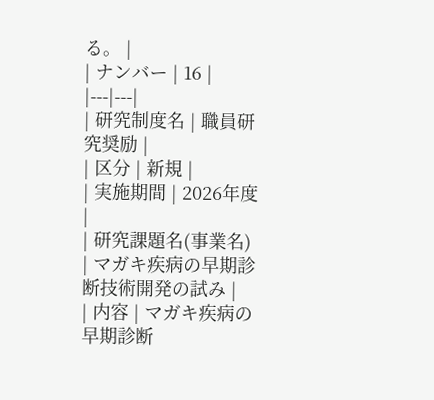る。 |
| ナンバー | 16 |
|---|---|
| 研究制度名 | 職員研究奨励 |
| 区分 | 新規 |
| 実施期間 | 2026年度 |
| 研究課題名(事業名) | マガキ疾病の早期診断技術開発の試み |
| 内容 | マガキ疾病の早期診断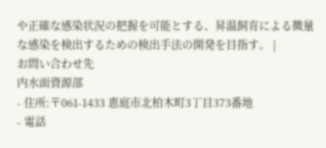や正確な感染状況の把握を可能とする、昇温飼育による微量な感染を検出するための検出手法の開発を目指す。 |
お問い合わせ先
内水面資源部
- 住所:〒061-1433 恵庭市北柏木町3丁目373番地
- 電話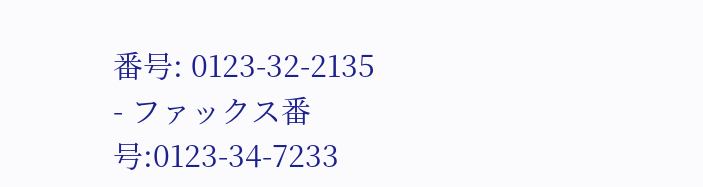番号: 0123-32-2135
- ファックス番号:0123-34-7233